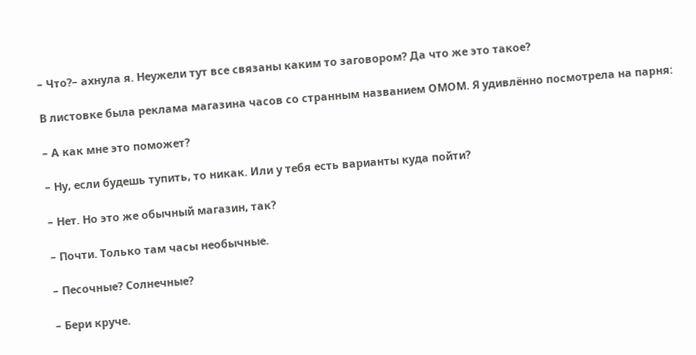– Что?– ахнула я. Неужели тут все связаны каким то заговором? Да что же это такое?

В листовке была реклама магазина часов со странным названием ОМОМ. Я удивлённо посмотрела на парня:

– А как мне это поможет?

– Ну, если будешь тупить, то никак. Или у тебя есть варианты куда пойти?

– Нет. Но это же обычный магазин, так?

– Почти. Только там часы необычные.

– Песочные? Солнечные?

– Бери круче.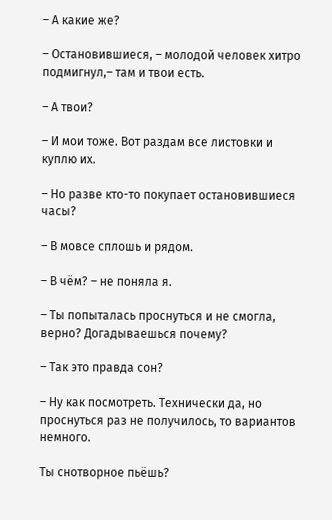– А какие же?

– Остановившиеся, – молодой человек хитро подмигнул,– там и твои есть.

– А твои?

– И мои тоже. Вот раздам все листовки и куплю их.

– Но разве кто-то покупает остановившиеся часы?

– В мовсе сплошь и рядом.

– В чём? – не поняла я.

– Ты попыталась проснуться и не смогла, верно? Догадываешься почему?

– Так это правда сон?

– Ну как посмотреть. Технически да, но проснуться раз не получилось, то вариантов немного.

Ты снотворное пьёшь?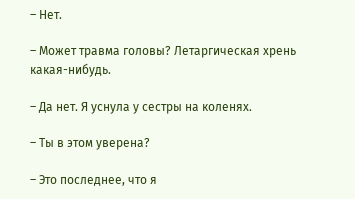– Нет.

– Может травма головы? Летаргическая хрень какая-нибудь.

– Да нет. Я уснула у сестры на коленях.

– Ты в этом уверена?

– Это последнее, что я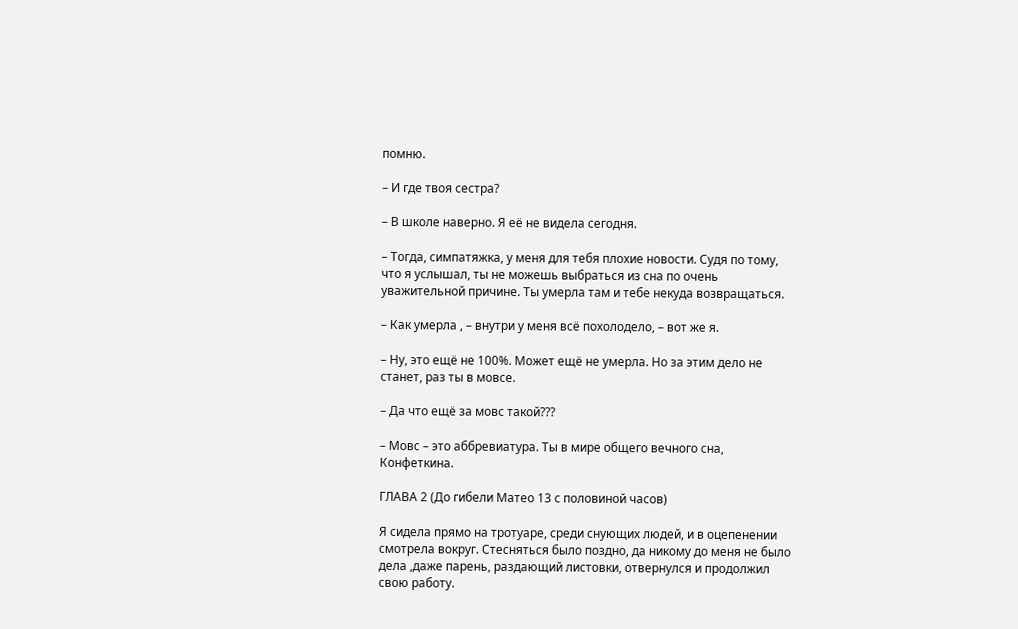помню.

– И где твоя сестра?

– В школе наверно. Я её не видела сегодня.

– Тогда, симпатяжка, у меня для тебя плохие новости. Судя по тому, что я услышал, ты не можешь выбраться из сна по очень уважительной причине. Ты умерла там и тебе некуда возвращаться.

– Как умерла , – внутри у меня всё похолодело, – вот же я.

– Ну, это ещё не 100%. Может ещё не умерла. Но за этим дело не станет, раз ты в мовсе.

– Да что ещё за мовс такой???

– Мовс – это аббревиатура. Ты в мире общего вечного сна, Конфеткина.

ГЛАВА 2 (До гибели Матео 13 с половиной часов)

Я сидела прямо на тротуаре, среди снующих людей, и в оцепенении смотрела вокруг. Стесняться было поздно, да никому до меня не было дела ,даже парень, раздающий листовки, отвернулся и продолжил свою работу.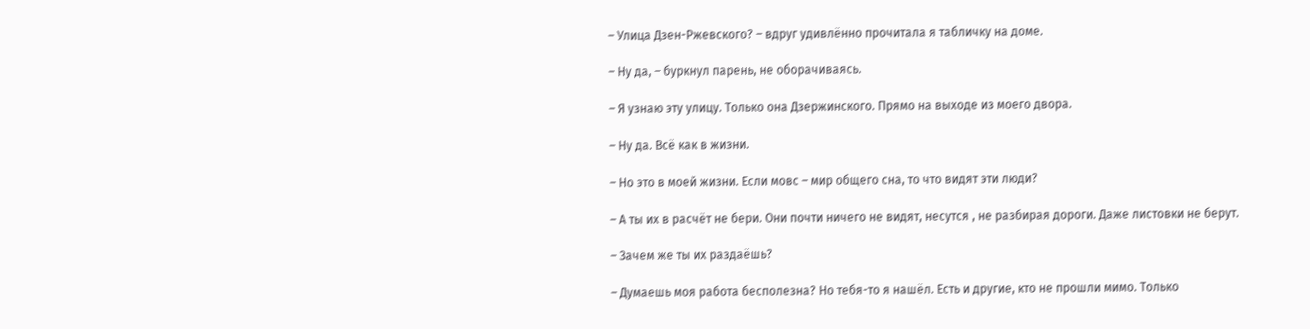– Улица Дзен-Ржевского? – вдруг удивлённо прочитала я табличку на доме.

– Ну да, – буркнул парень, не оборачиваясь.

– Я узнаю эту улицу. Только она Дзержинского. Прямо на выходе из моего двора.

– Ну да. Всё как в жизни.

– Но это в моей жизни. Если мовс – мир общего сна, то что видят эти люди?

– А ты их в расчёт не бери. Они почти ничего не видят, несутся , не разбирая дороги. Даже листовки не берут.

– Зачем же ты их раздаёшь?

– Думаешь моя работа бесполезна? Но тебя-то я нашёл. Есть и другие, кто не прошли мимо. Только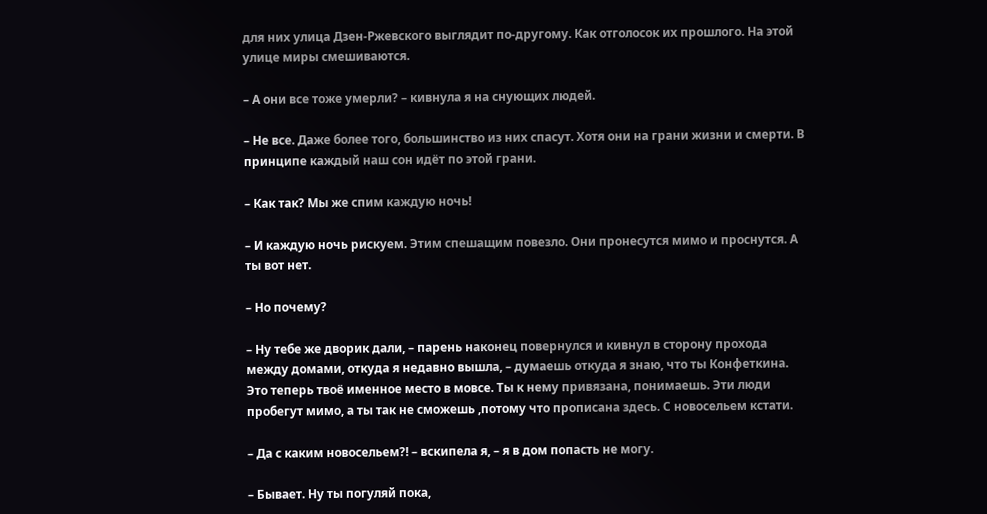для них улица Дзен-Ржевского выглядит по-другому. Как отголосок их прошлого. На этой улице миры смешиваются.

– А они все тоже умерли? – кивнула я на снующих людей.

– Не все. Даже более того, большинство из них спасут. Хотя они на грани жизни и смерти. В принципе каждый наш сон идёт по этой грани.

– Как так? Мы же спим каждую ночь!

– И каждую ночь рискуем. Этим спешащим повезло. Они пронесутся мимо и проснутся. А ты вот нет.

– Но почему?

– Ну тебе же дворик дали, – парень наконец повернулся и кивнул в сторону прохода между домами, откуда я недавно вышла, – думаешь откуда я знаю, что ты Конфеткина. Это теперь твоё именное место в мовсе. Ты к нему привязана, понимаешь. Эти люди пробегут мимо, а ты так не сможешь ,потому что прописана здесь. С новосельем кстати.

– Да с каким новосельем?! – вскипела я, – я в дом попасть не могу.

– Бывает. Ну ты погуляй пока,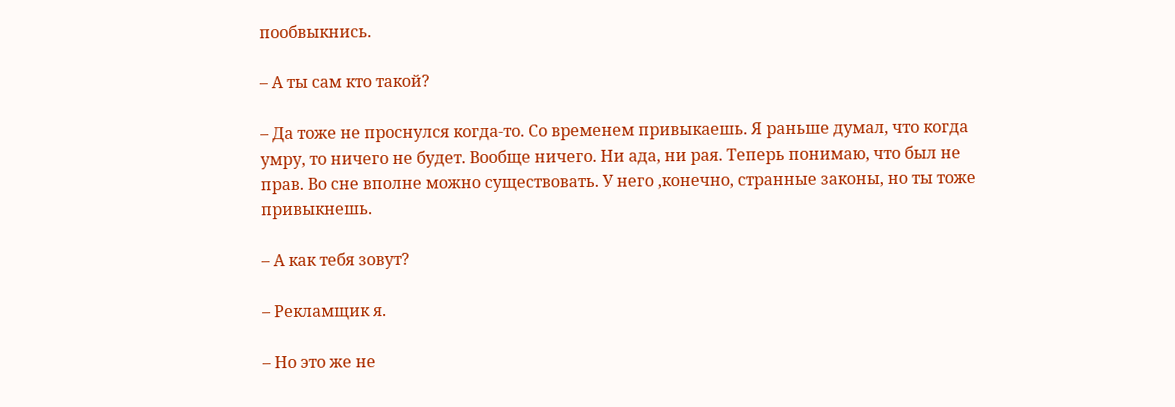пообвыкнись.

– А ты сам кто такой?

– Да тоже не проснулся когда-то. Со временем привыкаешь. Я раньше думал, что когда умру, то ничего не будет. Вообще ничего. Ни ада, ни рая. Теперь понимаю, что был не прав. Во сне вполне можно существовать. У него ,конечно, странные законы, но ты тоже привыкнешь.

– А как тебя зовут?

– Рекламщик я.

– Но это же не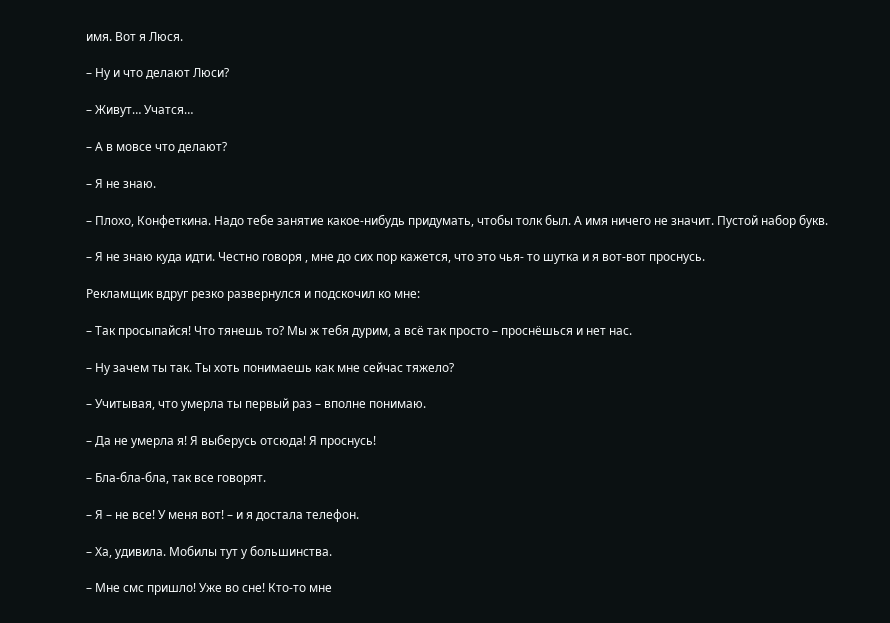имя. Вот я Люся.

– Ну и что делают Люси?

– Живут… Учатся…

– А в мовсе что делают?

– Я не знаю.

– Плохо, Конфеткина. Надо тебе занятие какое-нибудь придумать, чтобы толк был. А имя ничего не значит. Пустой набор букв.

– Я не знаю куда идти. Честно говоря , мне до сих пор кажется, что это чья- то шутка и я вот-вот проснусь.

Рекламщик вдруг резко развернулся и подскочил ко мне:

– Так просыпайся! Что тянешь то? Мы ж тебя дурим, а всё так просто – проснёшься и нет нас.

– Ну зачем ты так. Ты хоть понимаешь как мне сейчас тяжело?

– Учитывая, что умерла ты первый раз – вполне понимаю.

– Да не умерла я! Я выберусь отсюда! Я проснусь!

– Бла-бла-бла, так все говорят.

– Я – не все! У меня вот! – и я достала телефон.

– Ха, удивила. Мобилы тут у большинства.

– Мне смс пришло! Уже во сне! Кто-то мне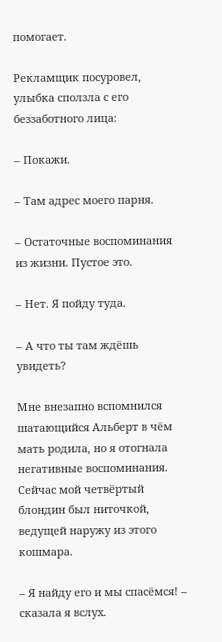помогает.

Рекламщик посуровел, улыбка сползла с его беззаботного лица:

– Покажи.

– Там адрес моего парня.

– Остаточные воспоминания из жизни. Пустое это.

– Нет. Я пойду туда.

– А что ты там ждёшь увидеть?

Мне внезапно вспомнился шатающийся Альберт в чём мать родила, но я отогнала негативные воспоминания. Сейчас мой четвёртый блондин был ниточкой, ведущей наружу из этого кошмара.

– Я найду его и мы спасёмся! – сказала я вслух.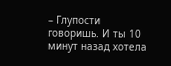– Глупости говоришь. И ты 10 минут назад хотела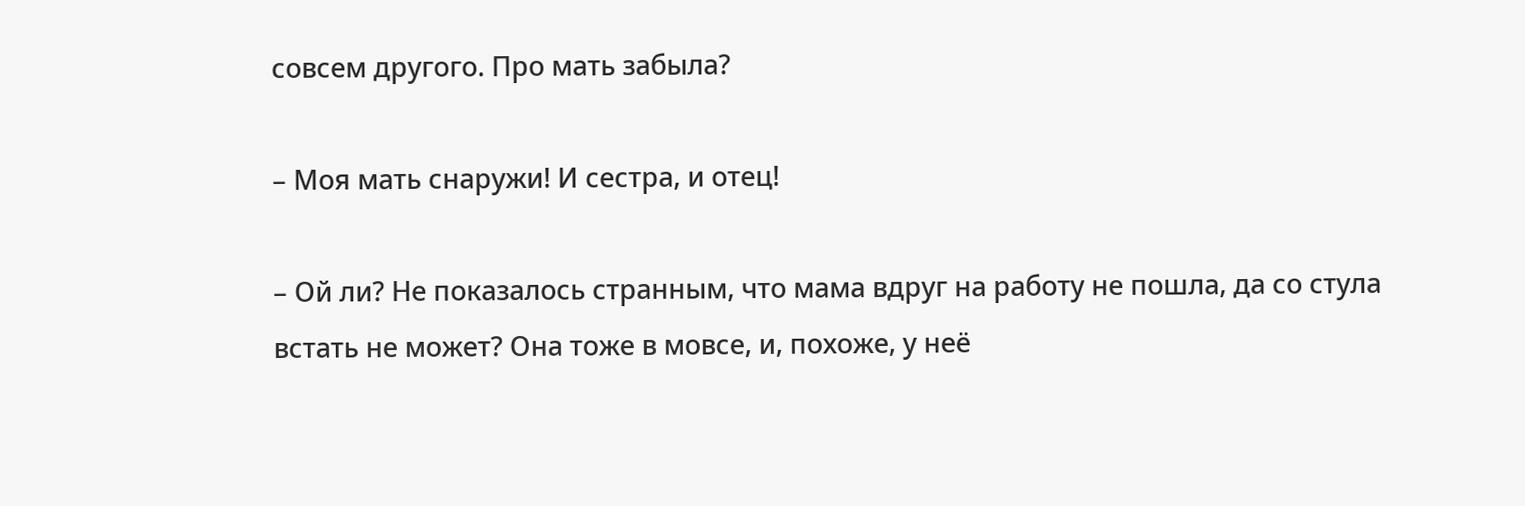совсем другого. Про мать забыла?

– Моя мать снаружи! И сестра, и отец!

– Ой ли? Не показалось странным, что мама вдруг на работу не пошла, да со стула встать не может? Она тоже в мовсе, и, похоже, у неё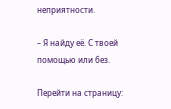неприятности.

– Я найду её. С твоей помощью или без.

Перейти на страницу: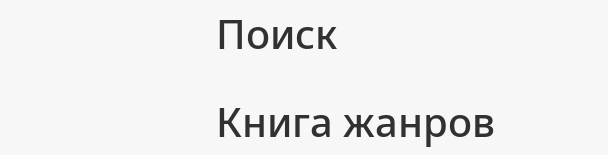Поиск

Книга жанров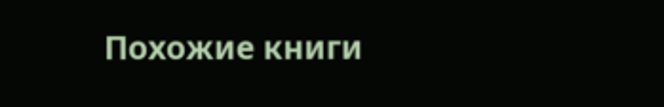Похожие книги